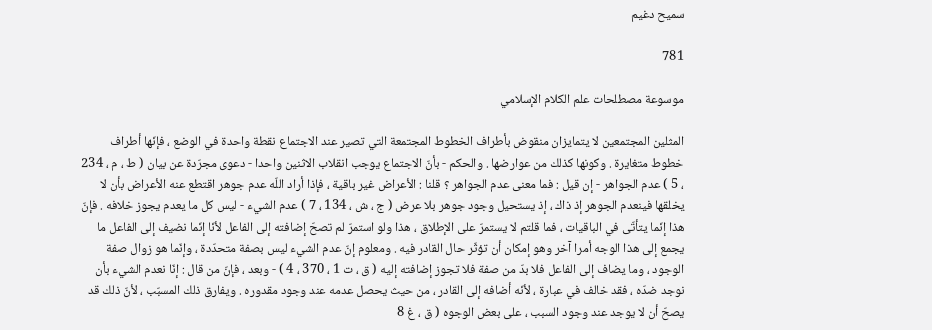سميح دغيم

781

موسوعة مصطلحات علم الكلام الإسلامي

المثلين المجتمعين لا يتمايزان منقوض بأطراف الخطوط المجتمعة التي تصير عند الاجتماع نقطة واحدة في الوضع ، فإنّها أطراف خطوط متغايرة . وكونها كذلك من عوارضها . والحكم - بأنّ الاجتماع يوجب انقلاب الاثنين واحدا - دعوى مجرّدة عن بيان ( ط ، م ، 234 ، 5 ) عدم الجواهر - إن قيل : فما معنى عدم الجواهر ؟ قلنا : الأعراض غير باقية ، فإذا أراد اللّه عدم جوهر اقتطع عنه الأعراض بأن لا يخلقها فينعدم الجوهر إذ ذاك ، إذ يستحيل وجود جوهر بلا عرض ( ج ، ش ، 134 ، 7 ) عدم الشيء - ليس كل ما يعدم يجوز خلافه . فإنّ هذا إنّما يتأتّى في الباقيات ، فما قلتم لا يستمرّ على الإطلاق ، هذا ولو استمرّ لم تصحّ إضافته إلى الفاعل لأنّا إنّما نضيف إلى الفاعل ما يجمع إلى هذا الوجه أمرا آخر وهو إمكان أن تؤثّر حال القادر فيه . ومعلوم إنّ عدم الشيء ليس بصفة متحدّدة ، وإنّما هو زوال صفة الوجود ، وما يضاف إلى الفاعل فلا بدّ من صفة فلا تجوز إضافته إليه ( ق ، ت 1 ، 370 ، 4 ) - وبعد ، فإنّ من قال : إنّا نعدم الشيء بأن نوجد ضدّه ، فقد خالف في عبارة ، لأنّه أضافه إلى القادر ، من حيث يحصل عدمه عند وجود مقدوره . ويفارق ذلك المسبّب ، لأنّ ذلك قد يصحّ أن لا يوجد عند وجود السبب ، على بعض الوجوه ( ق ، غ 8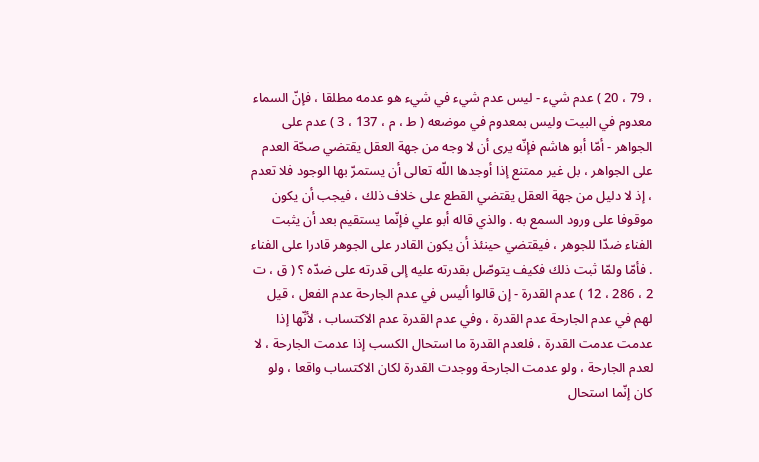، 79 ، 20 ) عدم شيء - ليس عدم شيء في شيء هو عدمه مطلقا ، فإنّ السماء معدوم في البيت وليس بمعدوم في موضعه ( ط ، م ، 137 ، 3 ) عدم على الجواهر - أمّا أبو هاشم فإنّه يرى أن لا وجه من جهة العقل يقتضي صحّة العدم على الجواهر ، بل غير ممتنع إذا أوجدها اللّه تعالى أن يستمرّ بها الوجود فلا تعدم ، إذ لا دليل من جهة العقل يقتضي القطع على خلاف ذلك ، فيجب أن يكون موقوفا على ورود السمع به . والذي قاله أبو علي فإنّما يستقيم بعد أن يثبت الفناء ضدّا للجوهر ، فيقتضي حينئذ أن يكون القادر على الجوهر قادرا على الفناء . فأمّا ولمّا ثبت ذلك فكيف يتوصّل بقدرته عليه إلى قدرته على ضدّه ؟ ( ق ، ت 2 ، 286 ، 12 ) عدم القدرة - إن قالوا أليس في عدم الجارحة عدم الفعل ، قيل لهم في عدم الجارحة عدم القدرة ، وفي عدم القدرة عدم الاكتساب ، لأنّها إذا عدمت عدمت القدرة ، فلعدم القدرة ما استحال الكسب إذا عدمت الجارحة ، لا لعدم الجارحة ، ولو عدمت الجارحة ووجدت القدرة لكان الاكتساب واقعا ، ولو كان إنّما استحال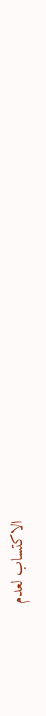الاكتساب لعدم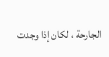الجارحة ، لكان إذا وجدت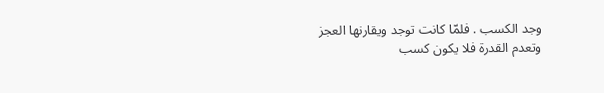وجد الكسب . فلمّا كانت توجد ويقارنها العجز وتعدم القدرة فلا يكون كسب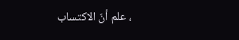، علم أنّ الاكتساب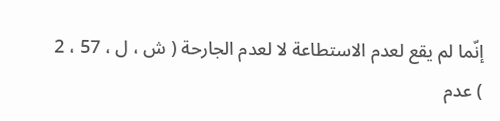إنّما لم يقع لعدم الاستطاعة لا لعدم الجارحة ( ش ، ل ، 57 ، 2 ) عدم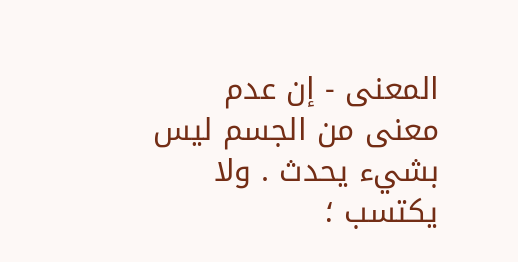المعنى - إن عدم معنى من الجسم ليس بشيء يحدث . ولا يكتسب ؛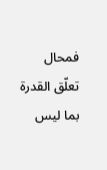فمحال تعلّق القدرة بما ليس